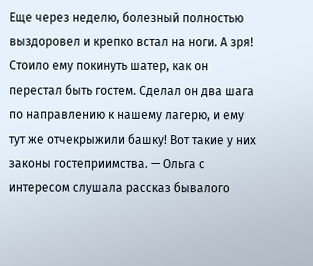Еще через неделю, болезный полностью выздоровел и крепко встал на ноги. А зря! Стоило ему покинуть шатер, как он перестал быть гостем. Сделал он два шага по направлению к нашему лагерю, и ему тут же отчекрыжили башку! Вот такие у них законы гостеприимства. — Ольга с интересом слушала рассказ бывалого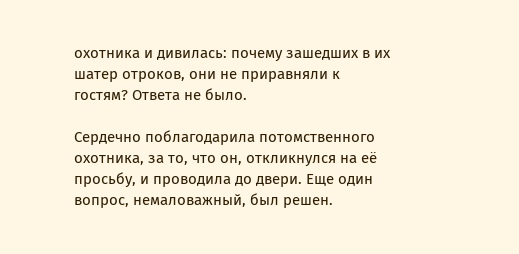охотника и дивилась: почему зашедших в их шатер отроков, они не приравняли к гостям? Ответа не было.

Сердечно поблагодарила потомственного охотника, за то, что он, откликнулся на её просьбу, и проводила до двери. Еще один вопрос, немаловажный, был решен.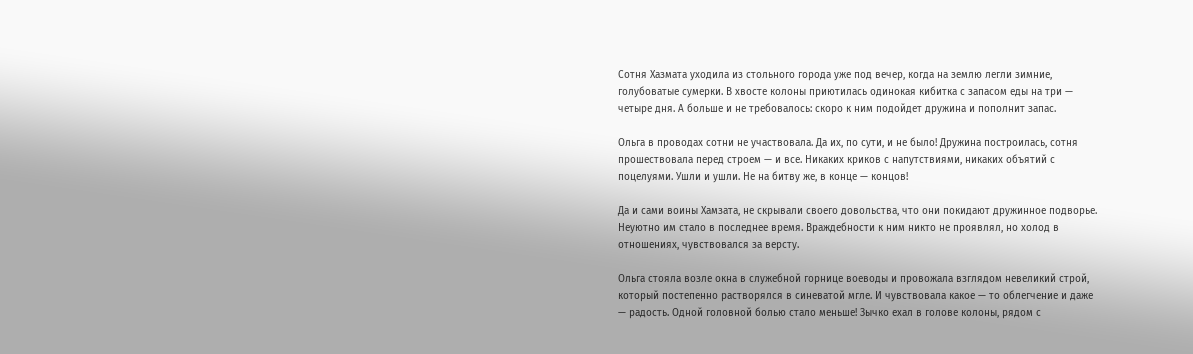Сотня Хазмата уходила из стольного города уже под вечер, когда на землю легли зимние, голубоватые сумерки. В хвосте колоны приютилась одинокая кибитка с запасом еды на три — четыре дня. А больше и не требовалось: скоро к ним подойдет дружина и пополнит запас.

Ольга в проводах сотни не участвовала. Да их, по сути, и не было! Дружина построилась, сотня прошествовала перед строем — и все. Никаких криков с напутствиями, никаких объятий с поцелуями. Ушли и ушли. Не на битву же, в конце — концов!

Да и сами воины Хамзата, не скрывали своего довольства, что они покидают дружинное подворье. Неуютно им стало в последнее время. Враждебности к ним никто не проявлял, но холод в отношениях, чувствовался за версту.

Ольга стояла возле окна в служебной горнице воеводы и провожала взглядом невеликий строй, который постепенно растворялся в синеватой мгле. И чувствовала какое — то облегчение и даже — радость. Одной головной болью стало меньше! Зычко ехал в голове колоны, рядом с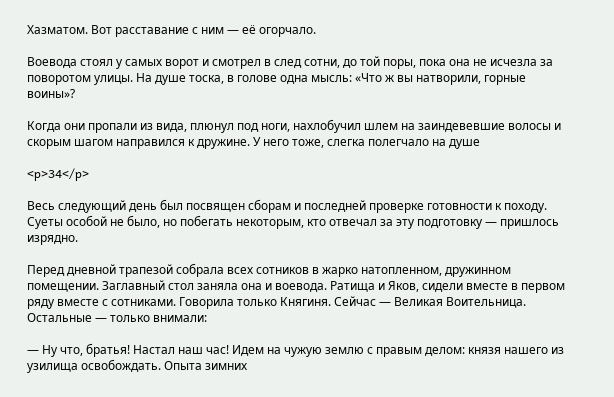Хазматом. Вот расставание с ним — её огорчало.

Воевода стоял у самых ворот и смотрел в след сотни, до той поры, пока она не исчезла за поворотом улицы. На душе тоска, в голове одна мысль: «Что ж вы натворили, горные воины»?

Когда они пропали из вида, плюнул под ноги, нахлобучил шлем на заиндевевшие волосы и скорым шагом направился к дружине. У него тоже, слегка полегчало на душе

<p>34</p>

Весь следующий день был посвящен сборам и последней проверке готовности к походу. Суеты особой не было, но побегать некоторым, кто отвечал за эту подготовку — пришлось изрядно.

Перед дневной трапезой собрала всех сотников в жарко натопленном, дружинном помещении. Заглавный стол заняла она и воевода. Ратища и Яков, сидели вместе в первом ряду вместе с сотниками. Говорила только Княгиня. Сейчас — Великая Воительница. Остальные — только внимали:

— Ну что, братья! Настал наш час! Идем на чужую землю с правым делом: князя нашего из узилища освобождать. Опыта зимних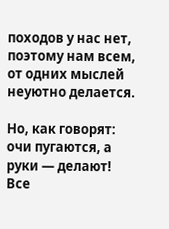походов у нас нет, поэтому нам всем, от одних мыслей неуютно делается.

Но, как говорят: очи пугаются, а руки — делают! Все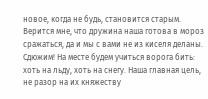новое, когда не будь, становится старым. Верится мне, что дружина наша готова в мороз сражаться, да и мы с вами не из киселя деланы. Сдюжим! На месте будем учиться ворога бить: хоть на льду, хоть на снегу. Наша главная цель, не разор на их княжеству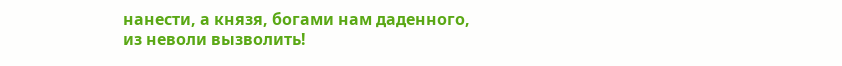нанести, а князя, богами нам даденного, из неволи вызволить!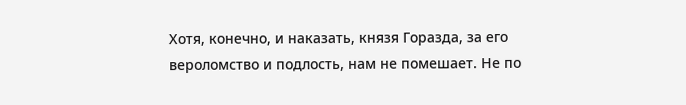Хотя, конечно, и наказать, князя Горазда, за его вероломство и подлость, нам не помешает. Не по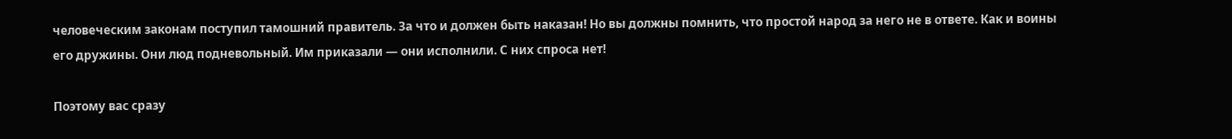человеческим законам поступил тамошний правитель. За что и должен быть наказан! Но вы должны помнить, что простой народ за него не в ответе. Как и воины его дружины. Они люд подневольный. Им приказали — они исполнили. С них спроса нет!

Поэтому вас сразу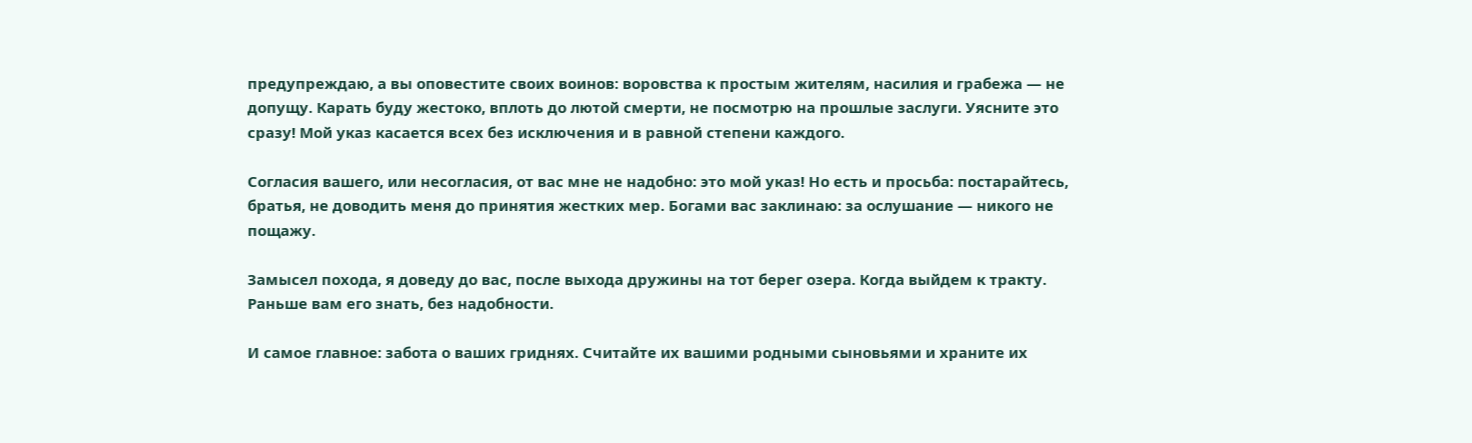предупреждаю, а вы оповестите своих воинов: воровства к простым жителям, насилия и грабежа — не допущу. Карать буду жестоко, вплоть до лютой смерти, не посмотрю на прошлые заслуги. Уясните это сразу! Мой указ касается всех без исключения и в равной степени каждого.

Согласия вашего, или несогласия, от вас мне не надобно: это мой указ! Но есть и просьба: постарайтесь, братья, не доводить меня до принятия жестких мер. Богами вас заклинаю: за ослушание — никого не пощажу.

Замысел похода, я доведу до вас, после выхода дружины на тот берег озера. Когда выйдем к тракту. Раньше вам его знать, без надобности.

И самое главное: забота о ваших гриднях. Считайте их вашими родными сыновьями и храните их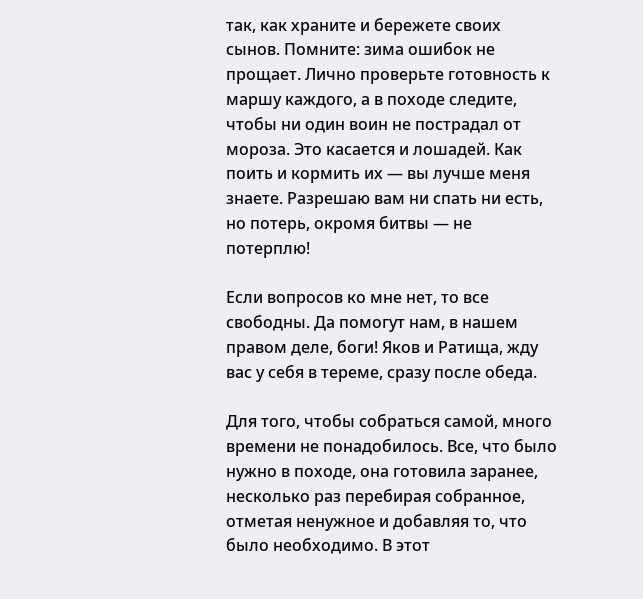так, как храните и бережете своих сынов. Помните: зима ошибок не прощает. Лично проверьте готовность к маршу каждого, а в походе следите, чтобы ни один воин не пострадал от мороза. Это касается и лошадей. Как поить и кормить их — вы лучше меня знаете. Разрешаю вам ни спать ни есть, но потерь, окромя битвы — не потерплю!

Если вопросов ко мне нет, то все свободны. Да помогут нам, в нашем правом деле, боги! Яков и Ратища, жду вас у себя в тереме, сразу после обеда.

Для того, чтобы собраться самой, много времени не понадобилось. Все, что было нужно в походе, она готовила заранее, несколько раз перебирая собранное, отметая ненужное и добавляя то, что было необходимо. В этот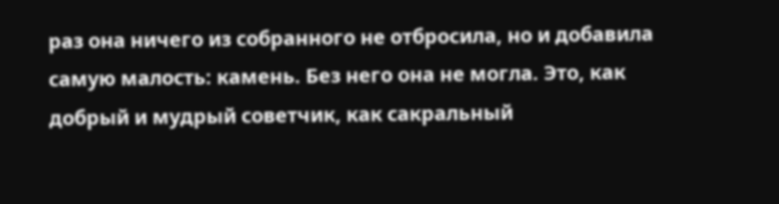раз она ничего из собранного не отбросила, но и добавила самую малость: камень. Без него она не могла. Это, как добрый и мудрый советчик, как сакральный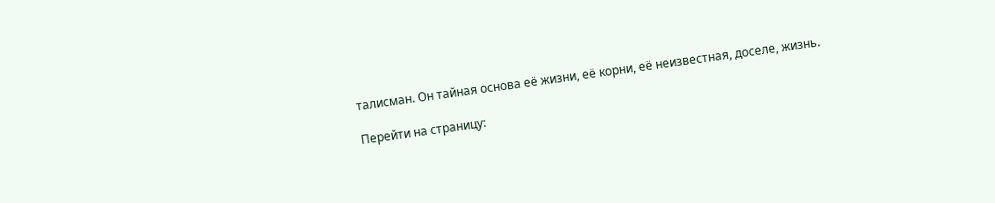талисман. Он тайная основа её жизни, её корни, её неизвестная, доселе, жизнь.

Перейти на страницу: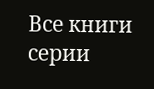Все книги серии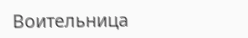Воительница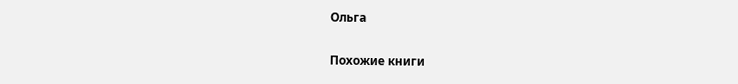Ольга

Похожие книги